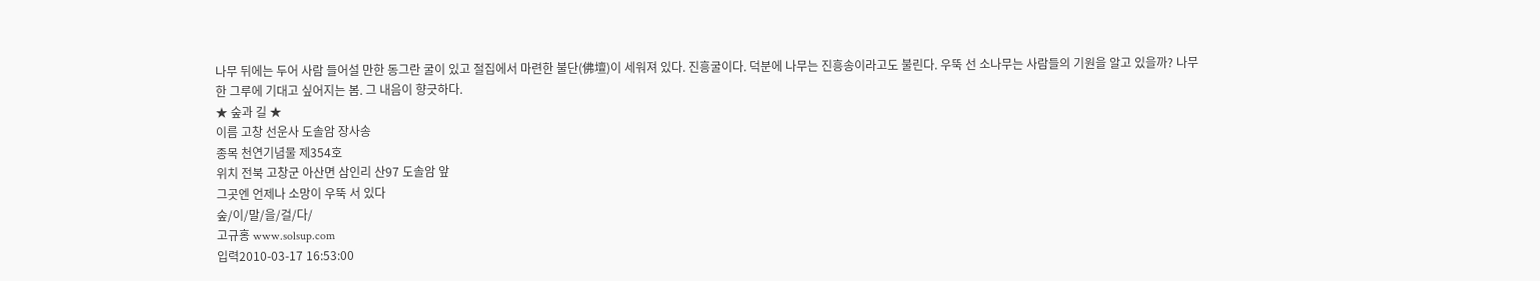나무 뒤에는 두어 사람 들어설 만한 동그란 굴이 있고 절집에서 마련한 불단(佛壇)이 세워져 있다. 진흥굴이다. 덕분에 나무는 진흥송이라고도 불린다. 우뚝 선 소나무는 사람들의 기원을 알고 있을까? 나무 한 그루에 기대고 싶어지는 봄. 그 내음이 향긋하다.
★ 숲과 길 ★
이름 고창 선운사 도솔암 장사송
종목 천연기념물 제354호
위치 전북 고창군 아산면 삼인리 산97 도솔암 앞
그곳엔 언제나 소망이 우뚝 서 있다
숲/이/말/을/걸/다/
고규홍 www.solsup.com
입력2010-03-17 16:53:00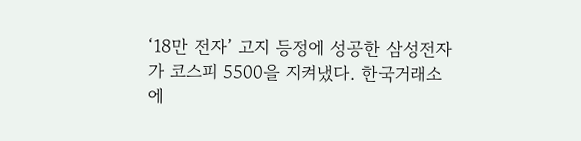‘18만 전자’ 고지 등정에 성공한 삼성전자가 코스피 5500을 지켜냈다. 한국거래소에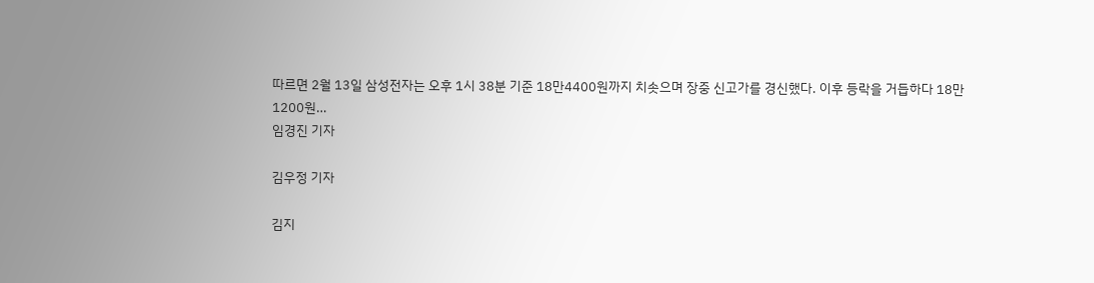따르면 2월 13일 삼성전자는 오후 1시 38분 기준 18만4400원까지 치솟으며 장중 신고가를 경신했다. 이후 등락을 거듭하다 18만1200원…
임경진 기자

김우정 기자

김지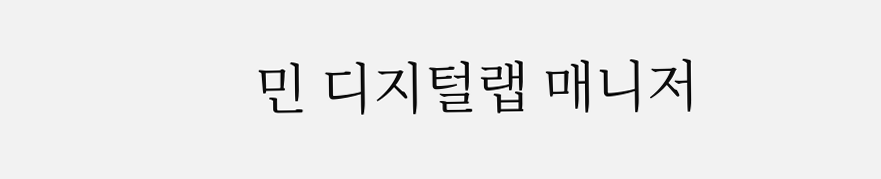민 디지털랩 매니저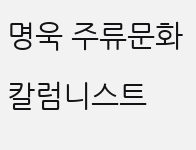명욱 주류문화칼럼니스트